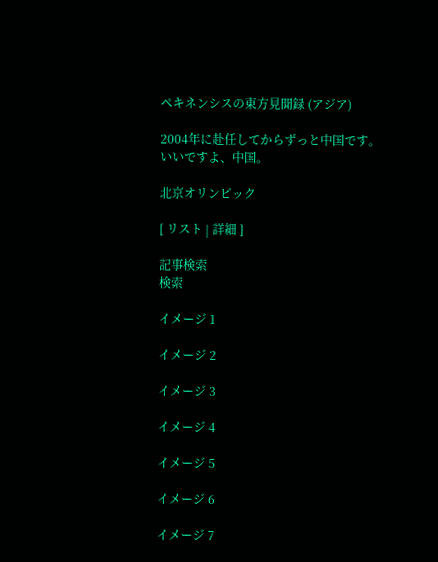ペキネンシスの東方見聞録 (アジア)

2004年に赴任してからずっと中国です。いいですよ、中国。

北京オリンピック

[ リスト | 詳細 ]

記事検索
検索

イメージ 1

イメージ 2

イメージ 3

イメージ 4

イメージ 5

イメージ 6

イメージ 7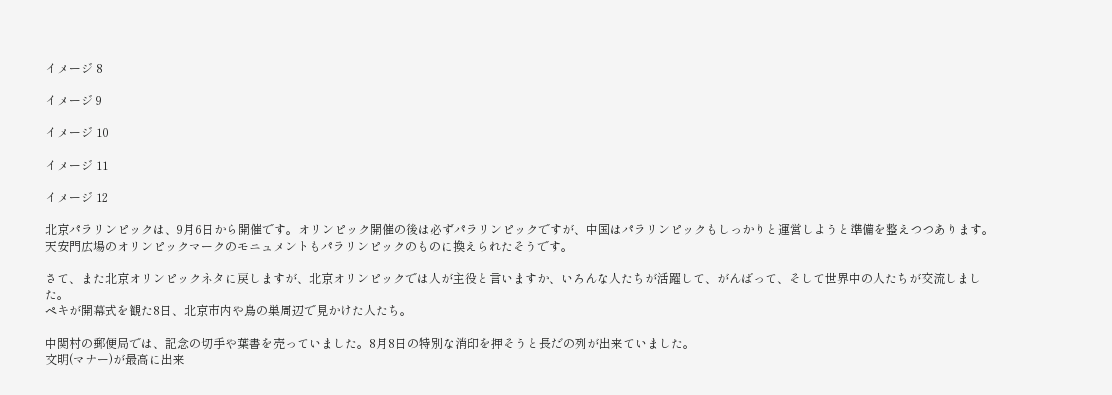イメージ 8

イメージ 9

イメージ 10

イメージ 11

イメージ 12

北京パラリンピックは、9月6日から開催です。オリンピック開催の後は必ずパラリンピックですが、中国はパラリンピックもしっかりと運営しようと準備を整えつつあります。
天安門広場のオリンピックマークのモニュメントもパラリンピックのものに換えられたそうです。

さて、また北京オリンピックネタに戻しますが、北京オリンピックでは人が主役と言いますか、いろんな人たちが活躍して、がんばって、そして世界中の人たちが交流しました。
ペキが開幕式を観た8日、北京市内や鳥の巣周辺で見かけた人たち。

中関村の郵便局では、記念の切手や葉書を売っていました。8月8日の特別な消印を押そうと長だの列が出来ていました。
文明(マナー)が最高に出来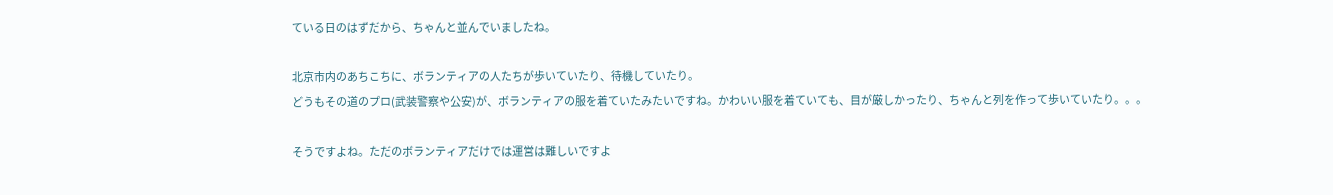ている日のはずだから、ちゃんと並んでいましたね。

北京市内のあちこちに、ボランティアの人たちが歩いていたり、待機していたり。
どうもその道のプロ(武装警察や公安)が、ボランティアの服を着ていたみたいですね。かわいい服を着ていても、目が厳しかったり、ちゃんと列を作って歩いていたり。。。

そうですよね。ただのボランティアだけでは運営は難しいですよ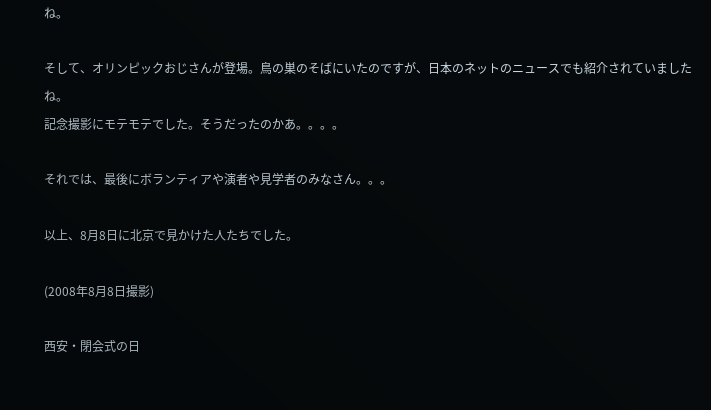ね。

そして、オリンピックおじさんが登場。鳥の巣のそばにいたのですが、日本のネットのニュースでも紹介されていましたね。
記念撮影にモテモテでした。そうだったのかあ。。。。

それでは、最後にボランティアや演者や見学者のみなさん。。。

以上、8月8日に北京で見かけた人たちでした。

(2008年8月8日撮影)

西安・閉会式の日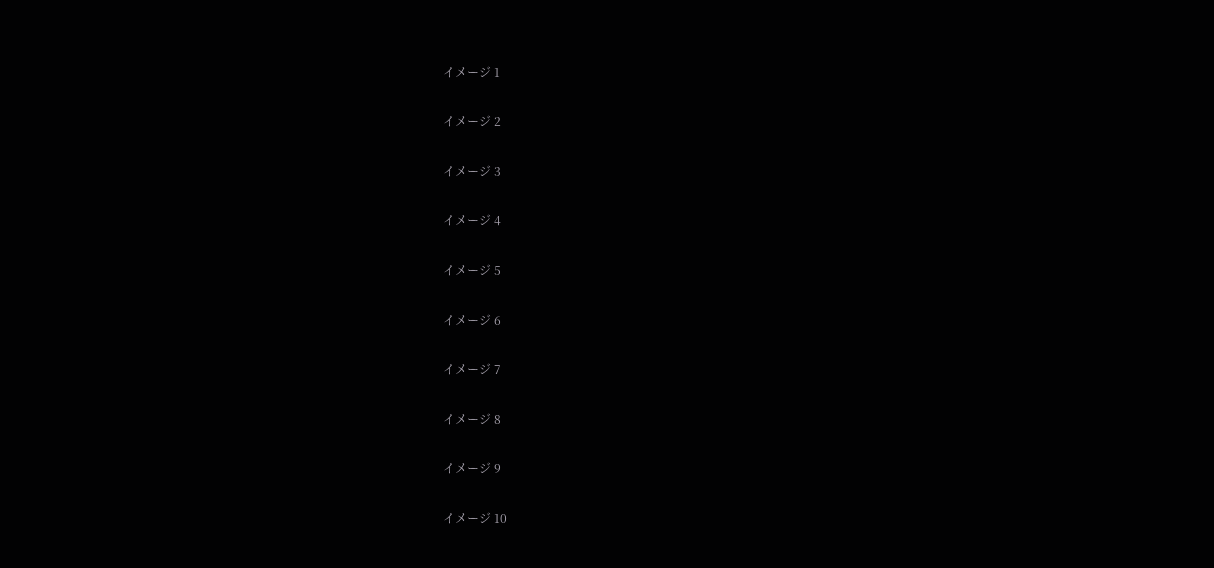イメージ 1

イメージ 2

イメージ 3

イメージ 4

イメージ 5

イメージ 6

イメージ 7

イメージ 8

イメージ 9

イメージ 10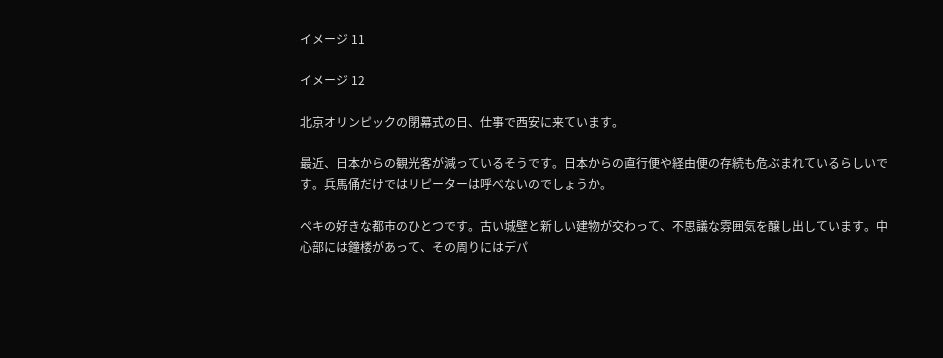イメージ 11

イメージ 12

北京オリンピックの閉幕式の日、仕事で西安に来ています。

最近、日本からの観光客が減っているそうです。日本からの直行便や経由便の存続も危ぶまれているらしいです。兵馬俑だけではリピーターは呼べないのでしょうか。

ペキの好きな都市のひとつです。古い城壁と新しい建物が交わって、不思議な雰囲気を醸し出しています。中心部には鐘楼があって、その周りにはデパ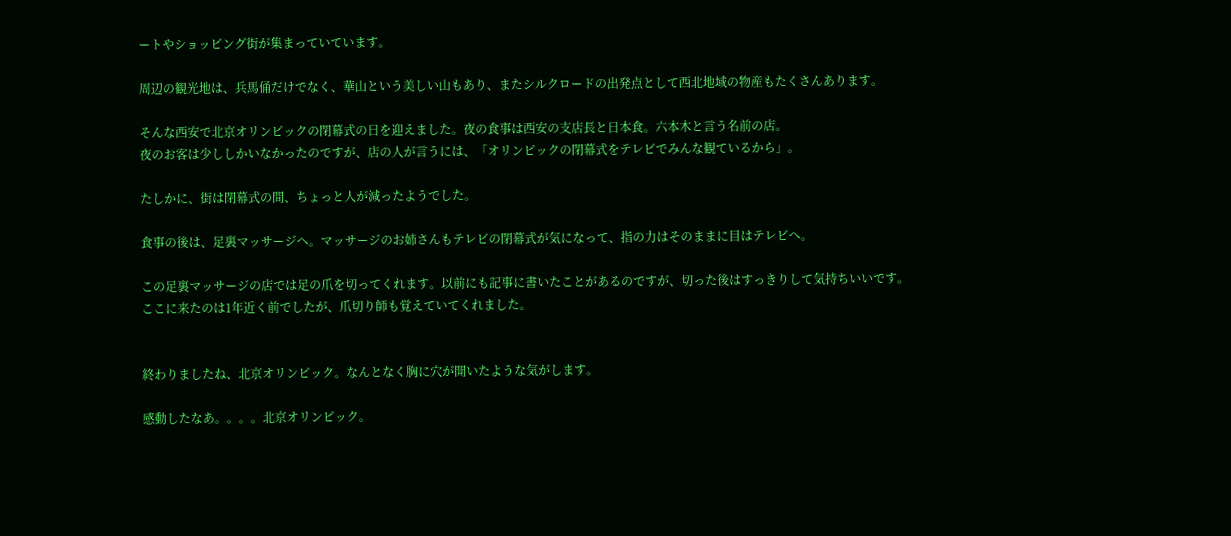ートやショッピング街が集まっていています。

周辺の観光地は、兵馬俑だけでなく、華山という美しい山もあり、またシルクロードの出発点として西北地域の物産もたくさんあります。

そんな西安で北京オリンピックの閉幕式の日を迎えました。夜の食事は西安の支店長と日本食。六本木と言う名前の店。
夜のお客は少ししかいなかったのですが、店の人が言うには、「オリンピックの閉幕式をテレビでみんな観ているから」。

たしかに、街は閉幕式の間、ちょっと人が減ったようでした。

食事の後は、足裏マッサージへ。マッサージのお姉さんもテレビの閉幕式が気になって、指の力はそのままに目はテレビへ。

この足裏マッサージの店では足の爪を切ってくれます。以前にも記事に書いたことがあるのですが、切った後はすっきりして気持ちいいです。
ここに来たのは1年近く前でしたが、爪切り師も覚えていてくれました。


終わりましたね、北京オリンピック。なんとなく胸に穴が開いたような気がします。

感動したなあ。。。。北京オリンピック。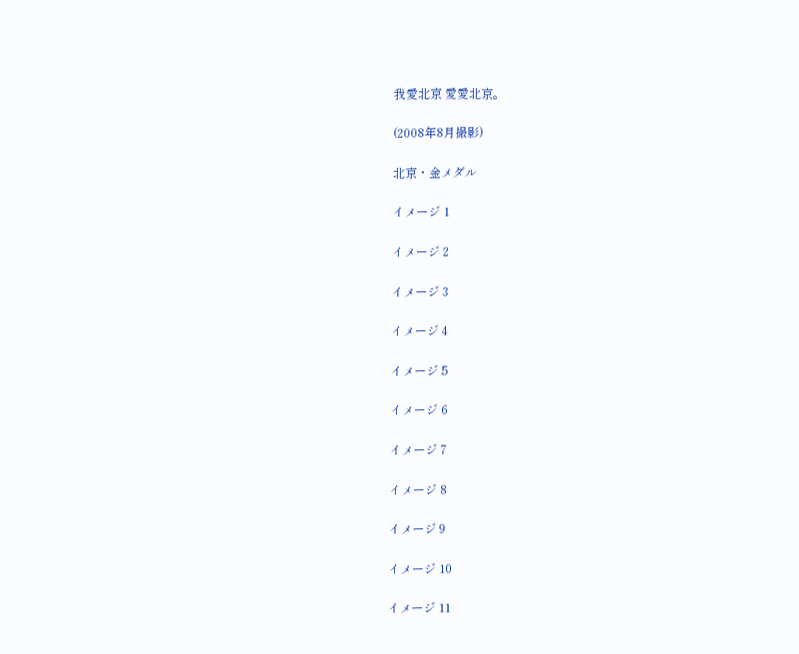我愛北京 愛愛北京。

(2008年8月撮影)

北京・金メダル

イメージ 1

イメージ 2

イメージ 3

イメージ 4

イメージ 5

イメージ 6

イメージ 7

イメージ 8

イメージ 9

イメージ 10

イメージ 11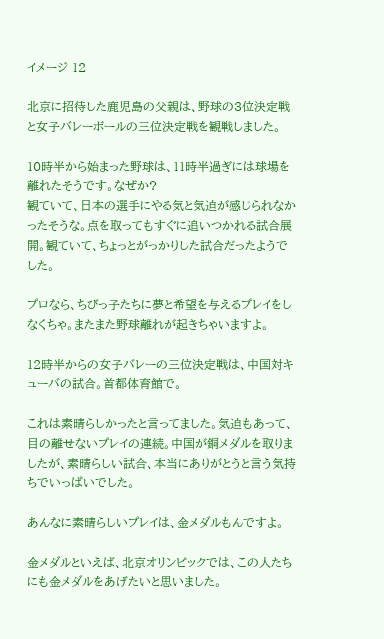イメージ 12

北京に招待した鹿児島の父親は、野球の3位決定戦と女子バレーボールの三位決定戦を観戦しました。

10時半から始まった野球は、11時半過ぎには球場を離れたそうです。なぜか?
観ていて、日本の選手にやる気と気迫が感じられなかったそうな。点を取ってもすぐに追いつかれる試合展開。観ていて、ちょっとがっかりした試合だったようでした。

プロなら、ちびっ子たちに夢と希望を与えるプレイをしなくちゃ。またまた野球離れが起きちゃいますよ。

12時半からの女子バレーの三位決定戦は、中国対キューバの試合。首都体育館で。

これは素晴らしかったと言ってました。気迫もあって、目の離せないプレイの連続。中国が銅メダルを取りましたが、素晴らしい試合、本当にありがとうと言う気持ちでいっぱいでした。

あんなに素晴らしいプレイは、金メダルもんですよ。

金メダルといえば、北京オリンピックでは、この人たちにも金メダルをあげたいと思いました。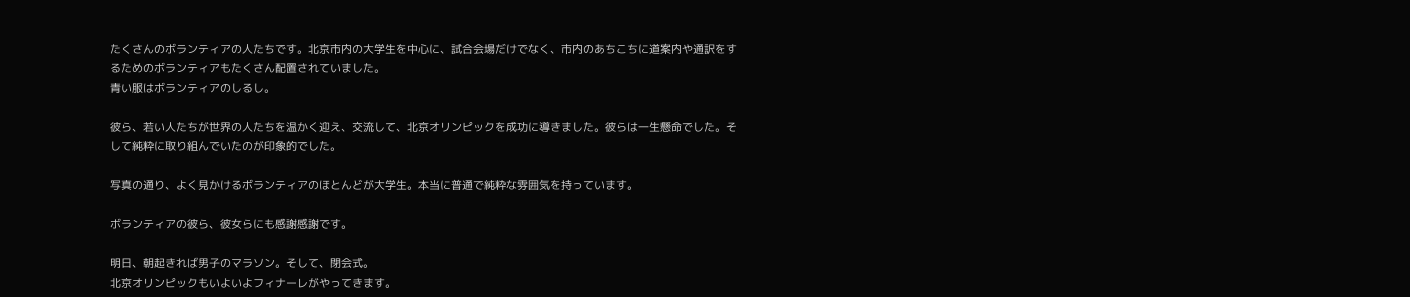たくさんのボランティアの人たちです。北京市内の大学生を中心に、試合会場だけでなく、市内のあちこちに道案内や通訳をするためのボランティアもたくさん配置されていました。
青い服はボランティアのしるし。

彼ら、若い人たちが世界の人たちを温かく迎え、交流して、北京オリンピックを成功に導きました。彼らは一生懸命でした。そして純粋に取り組んでいたのが印象的でした。

写真の通り、よく見かけるボランティアのほとんどが大学生。本当に普通で純粋な雰囲気を持っています。

ボランティアの彼ら、彼女らにも感謝感謝です。

明日、朝起きれば男子のマラソン。そして、閉会式。
北京オリンピックもいよいよフィナーレがやってきます。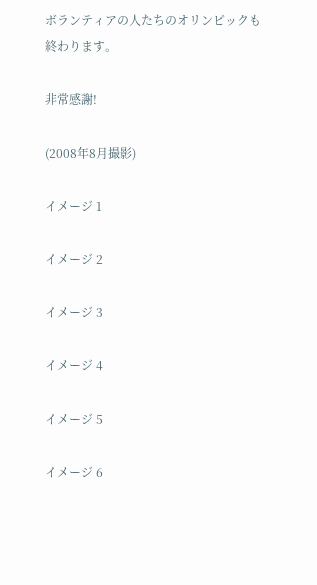ボランティアの人たちのオリンピックも終わります。

非常感謝!

(2008年8月撮影)

イメージ 1

イメージ 2

イメージ 3

イメージ 4

イメージ 5

イメージ 6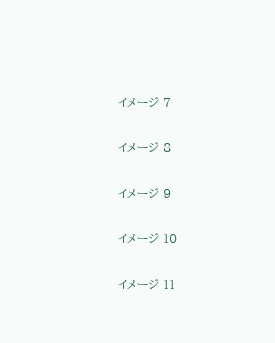イメージ 7

イメージ 8

イメージ 9

イメージ 10

イメージ 11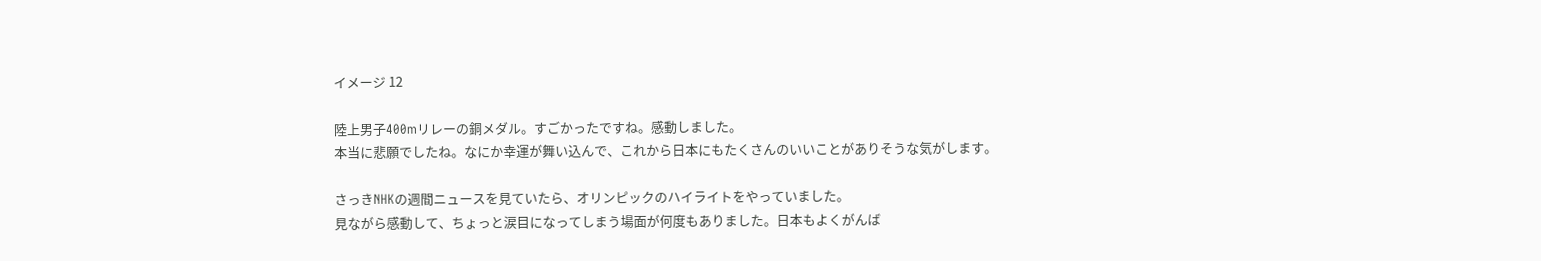イメージ 12

陸上男子400mリレーの銅メダル。すごかったですね。感動しました。
本当に悲願でしたね。なにか幸運が舞い込んで、これから日本にもたくさんのいいことがありそうな気がします。

さっきNHKの週間ニュースを見ていたら、オリンピックのハイライトをやっていました。
見ながら感動して、ちょっと涙目になってしまう場面が何度もありました。日本もよくがんば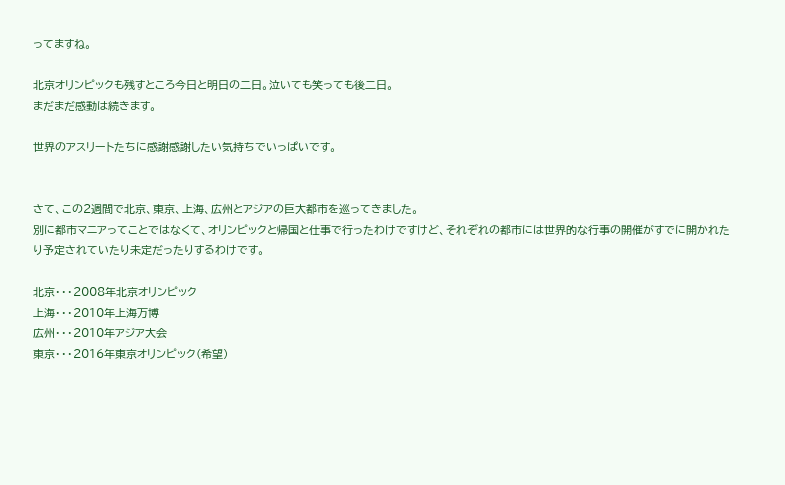ってますね。

北京オリンピックも残すところ今日と明日の二日。泣いても笑っても後二日。
まだまだ感動は続きます。

世界のアスリートたちに感謝感謝したい気持ちでいっぱいです。


さて、この2週間で北京、東京、上海、広州とアジアの巨大都市を巡ってきました。
別に都市マニアってことではなくて、オリンピックと帰国と仕事で行ったわけですけど、それぞれの都市には世界的な行事の開催がすでに開かれたり予定されていたり未定だったりするわけです。

北京・・・2008年北京オリンピック
上海・・・2010年上海万博
広州・・・2010年アジア大会
東京・・・2016年東京オリンピック(希望)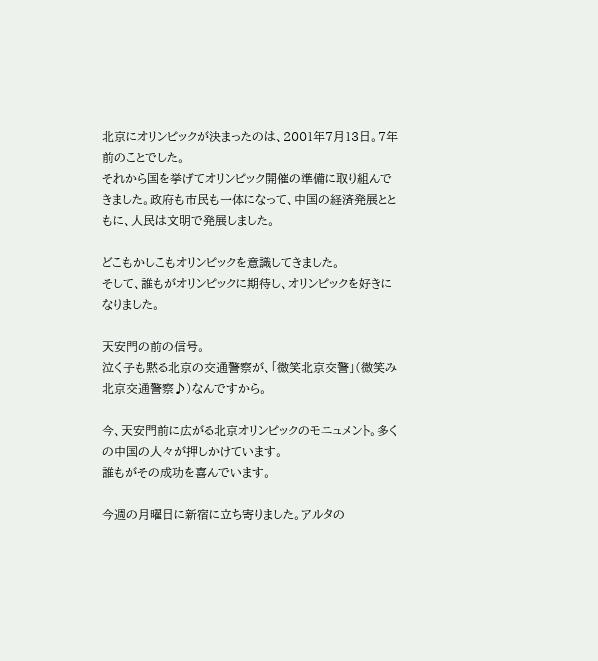北京にオリンピックが決まったのは、2001年7月13日。7年前のことでした。
それから国を挙げてオリンピック開催の準備に取り組んできました。政府も市民も一体になって、中国の経済発展とともに、人民は文明で発展しました。

どこもかしこもオリンピックを意識してきました。
そして、誰もがオリンピックに期待し、オリンピックを好きになりました。

天安門の前の信号。
泣く子も黙る北京の交通警察が、「微笑北京交警」(微笑み北京交通警察♪)なんですから。

今、天安門前に広がる北京オリンピックのモニュメント。多くの中国の人々が押しかけています。
誰もがその成功を喜んでいます。

今週の月曜日に新宿に立ち寄りました。アルタの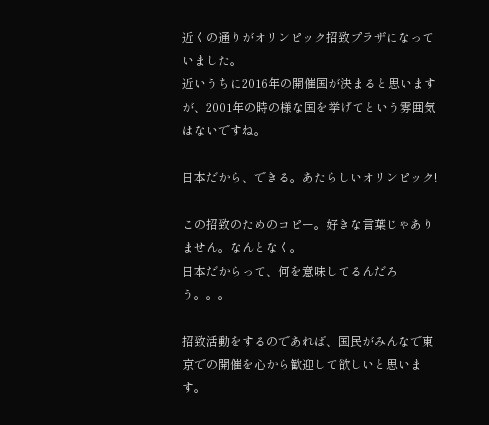近くの通りがオリンピック招致プラザになっていました。
近いうちに2016年の開催国が決まると思いますが、2001年の時の様な国を挙げてという雰囲気はないですね。

日本だから、できる。あたらしいオリンピック!

この招致のためのコピー。好きな言葉じゃありません。なんとなく。
日本だからって、何を意味してるんだろう。。。

招致活動をするのであれば、国民がみんなで東京での開催を心から歓迎して欲しいと思います。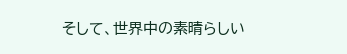そして、世界中の素晴らしい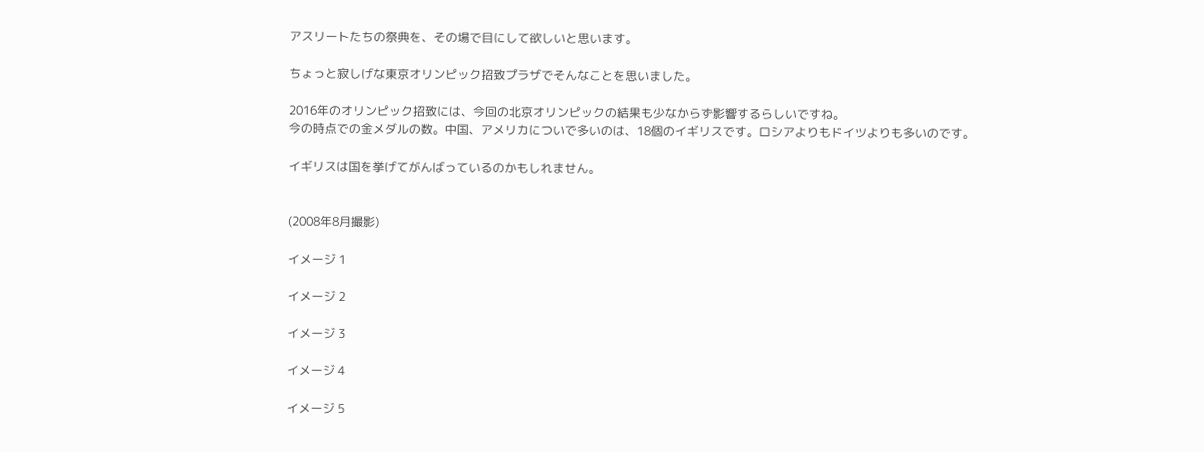アスリートたちの祭典を、その場で目にして欲しいと思います。

ちょっと寂しげな東京オリンピック招致プラザでそんなことを思いました。

2016年のオリンピック招致には、今回の北京オリンピックの結果も少なからず影響するらしいですね。
今の時点での金メダルの数。中国、アメリカについで多いのは、18個のイギリスです。ロシアよりもドイツよりも多いのです。

イギリスは国を挙げてがんばっているのかもしれません。


(2008年8月撮影)

イメージ 1

イメージ 2

イメージ 3

イメージ 4

イメージ 5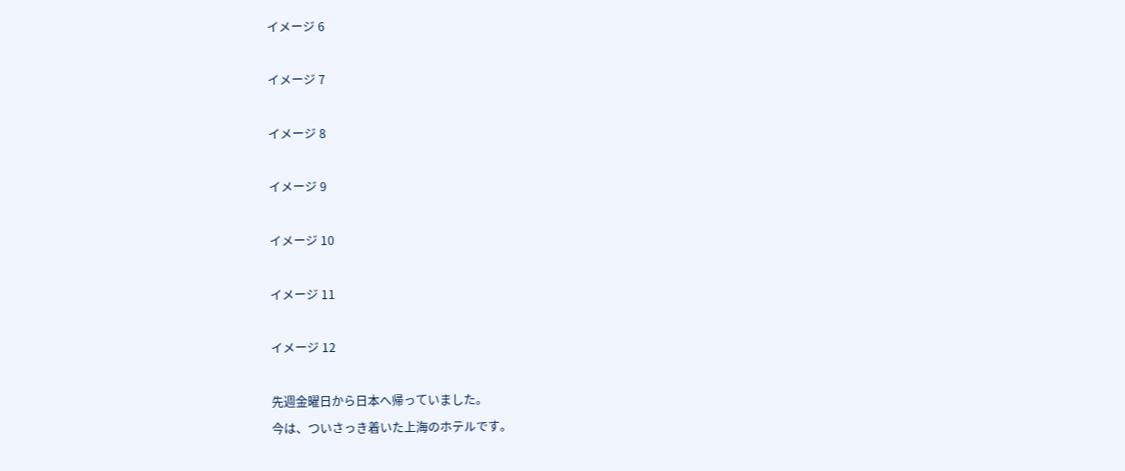イメージ 6

イメージ 7

イメージ 8

イメージ 9

イメージ 10

イメージ 11

イメージ 12

先週金曜日から日本へ帰っていました。
今は、ついさっき着いた上海のホテルです。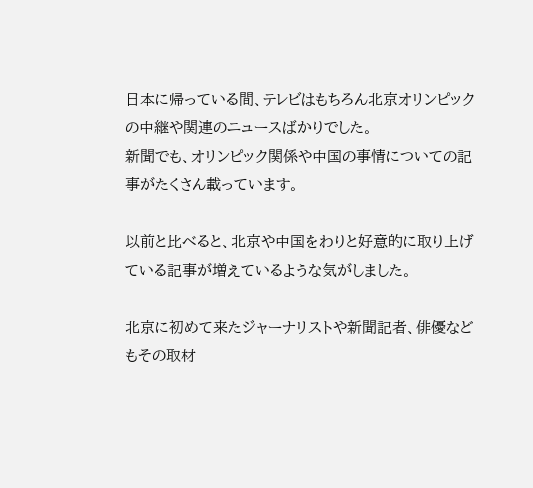日本に帰っている間、テレビはもちろん北京オリンピックの中継や関連のニュースばかりでした。
新聞でも、オリンピック関係や中国の事情についての記事がたくさん載っています。

以前と比べると、北京や中国をわりと好意的に取り上げている記事が増えているような気がしました。

北京に初めて来たジャーナリストや新聞記者、俳優などもその取材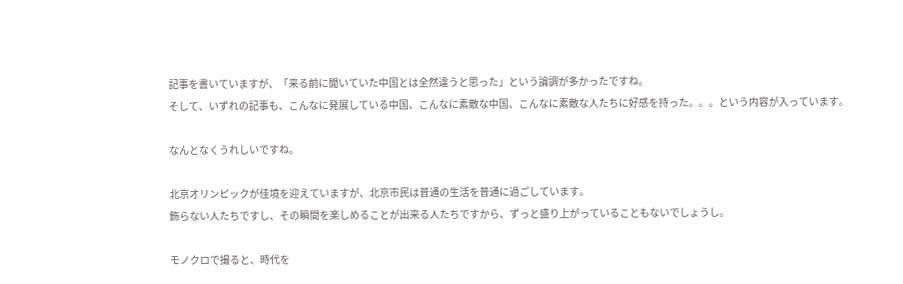記事を書いていますが、「来る前に聞いていた中国とは全然違うと思った」という論調が多かったですね。
そして、いずれの記事も、こんなに発展している中国、こんなに素敵な中国、こんなに素敵な人たちに好感を持った。。。という内容が入っています。

なんとなくうれしいですね。

北京オリンピックが佳境を迎えていますが、北京市民は普通の生活を普通に過ごしています。
飾らない人たちですし、その瞬間を楽しめることが出来る人たちですから、ずっと盛り上がっていることもないでしょうし。

モノクロで撮ると、時代を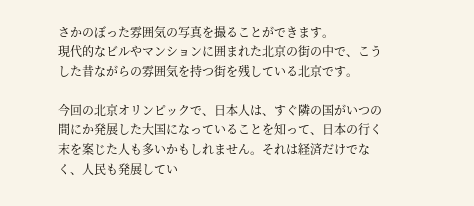さかのぼった雰囲気の写真を撮ることができます。
現代的なビルやマンションに囲まれた北京の街の中で、こうした昔ながらの雰囲気を持つ街を残している北京です。

今回の北京オリンピックで、日本人は、すぐ隣の国がいつの間にか発展した大国になっていることを知って、日本の行く末を案じた人も多いかもしれません。それは経済だけでなく、人民も発展してい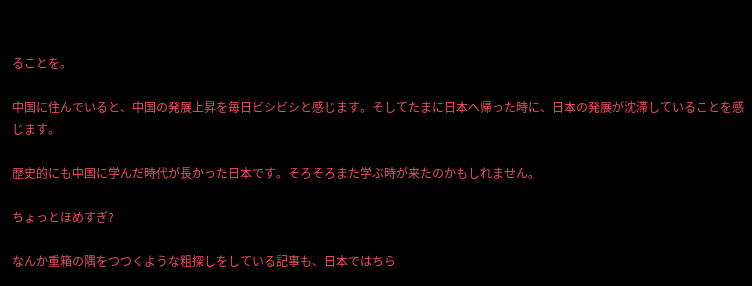ることを。

中国に住んでいると、中国の発展上昇を毎日ビシビシと感じます。そしてたまに日本へ帰った時に、日本の発展が沈滞していることを感じます。

歴史的にも中国に学んだ時代が長かった日本です。そろそろまた学ぶ時が来たのかもしれません。

ちょっとほめすぎ?

なんか重箱の隅をつつくような粗探しをしている記事も、日本ではちら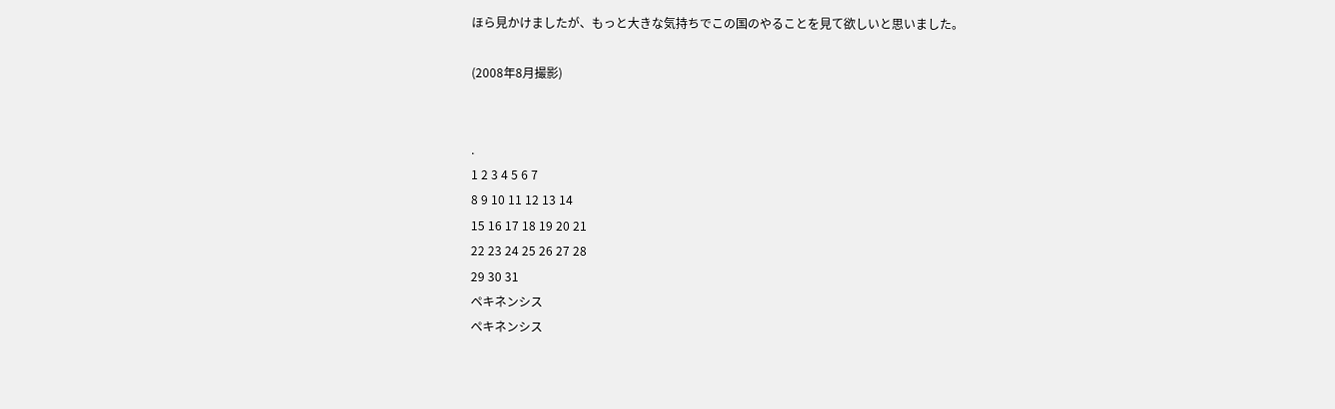ほら見かけましたが、もっと大きな気持ちでこの国のやることを見て欲しいと思いました。

(2008年8月撮影)


.
1 2 3 4 5 6 7
8 9 10 11 12 13 14
15 16 17 18 19 20 21
22 23 24 25 26 27 28
29 30 31
ペキネンシス
ペキネンシス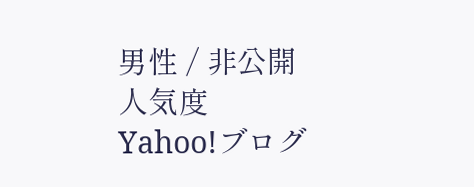男性 / 非公開
人気度
Yahoo!ブログ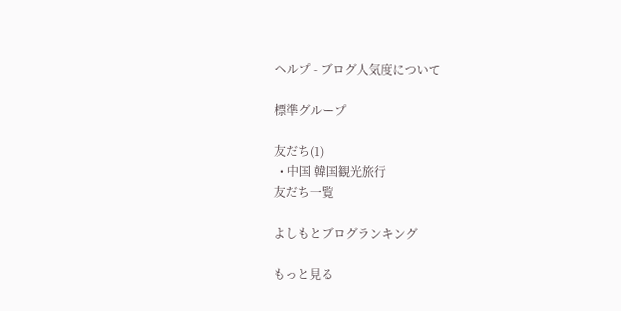ヘルプ - ブログ人気度について

標準グループ

友だち(1)
  • 中国 韓国観光旅行
友だち一覧

よしもとブログランキング

もっと見る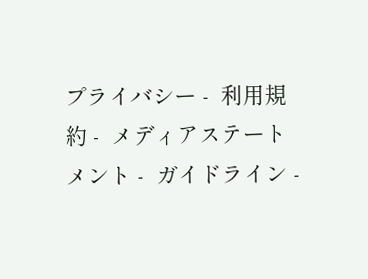プライバシー -  利用規約 -  メディアステートメント -  ガイドライン -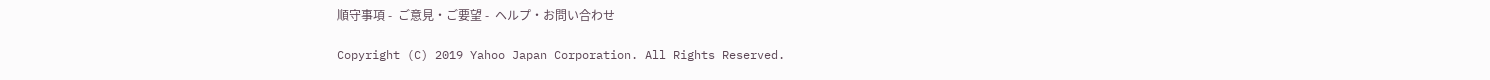順守事項 -  ご意見・ご要望 -  ヘルプ・お問い合わせ

Copyright (C) 2019 Yahoo Japan Corporation. All Rights Reserved.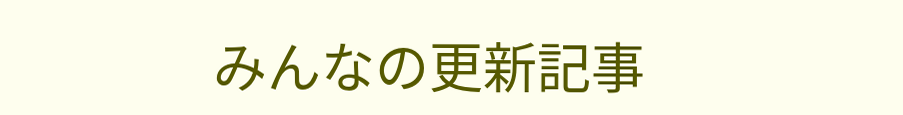みんなの更新記事